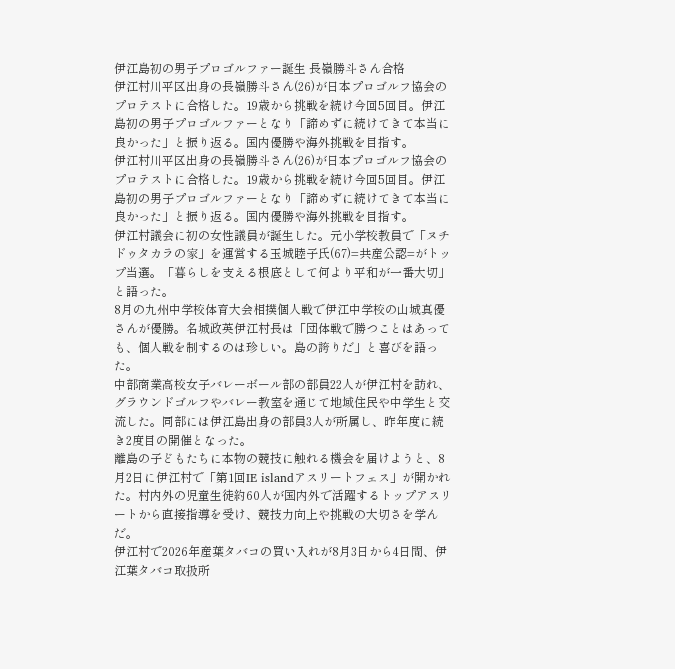伊江島初の男子プロゴルファー誕生 長嶺勝斗さん合格
伊江村川平区出身の長嶺勝斗さん(26)が日本プロゴルフ協会のプロテストに合格した。19歳から挑戦を続け今回5回目。伊江島初の男子プロゴルファーとなり「諦めずに続けてきて本当に良かった」と振り返る。国内優勝や海外挑戦を目指す。
伊江村川平区出身の長嶺勝斗さん(26)が日本プロゴルフ協会のプロテストに合格した。19歳から挑戦を続け今回5回目。伊江島初の男子プロゴルファーとなり「諦めずに続けてきて本当に良かった」と振り返る。国内優勝や海外挑戦を目指す。
伊江村議会に初の女性議員が誕生した。元小学校教員で「ヌチドゥタカラの家」を運営する玉城睦子氏(67)=共産公認=がトップ当選。「暮らしを支える根底として何より平和が一番大切」と語った。
8月の九州中学校体育大会相撲個人戦で伊江中学校の山城真優さんが優勝。名城政英伊江村長は「団体戦で勝つことはあっても、個人戦を制するのは珍しい。島の誇りだ」と喜びを語った。
中部商業高校女子バレーボール部の部員22人が伊江村を訪れ、グラウンドゴルフやバレー教室を通じて地域住民や中学生と交流した。同部には伊江島出身の部員3人が所属し、昨年度に続き2度目の開催となった。
離島の子どもたちに本物の競技に触れる機会を届けようと、8月2日に伊江村で「第1回IE islandアスリートフェス」が開かれた。村内外の児童生徒約60人が国内外で活躍するトップアスリートから直接指導を受け、競技力向上や挑戦の大切さを学んだ。
伊江村で2026年産葉タバコの買い入れが8月3日から4日間、伊江葉タバコ取扱所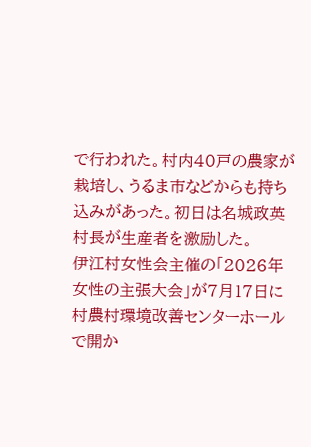で行われた。村内40戸の農家が栽培し、うるま市などからも持ち込みがあった。初日は名城政英村長が生産者を激励した。
伊江村女性会主催の「2026年女性の主張大会」が7月17日に村農村環境改善センターホールで開か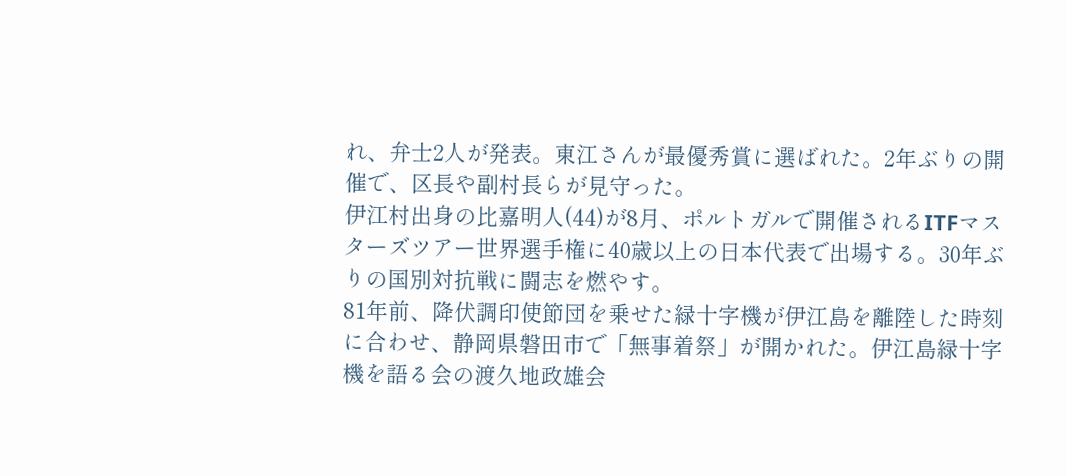れ、弁士2人が発表。東江さんが最優秀賞に選ばれた。2年ぶりの開催で、区長や副村長らが見守った。
伊江村出身の比嘉明人(44)が8月、ポルトガルで開催されるITFマスターズツアー世界選手権に40歳以上の日本代表で出場する。30年ぶりの国別対抗戦に闘志を燃やす。
81年前、降伏調印使節団を乗せた緑十字機が伊江島を離陸した時刻に合わせ、静岡県磐田市で「無事着祭」が開かれた。伊江島緑十字機を語る会の渡久地政雄会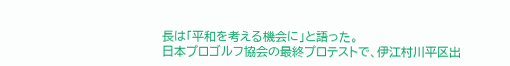長は「平和を考える機会に」と語った。
日本プロゴルフ協会の最終プロテストで、伊江村川平区出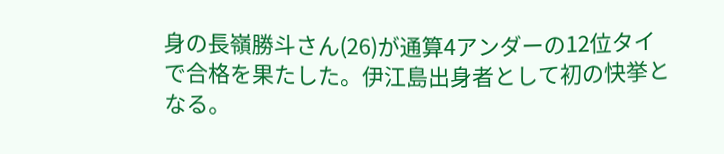身の長嶺勝斗さん(26)が通算4アンダーの12位タイで合格を果たした。伊江島出身者として初の快挙となる。